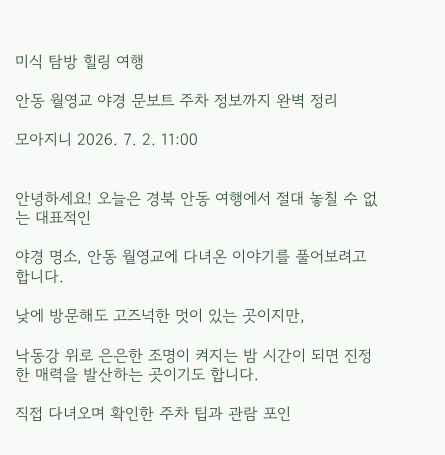미식 탐방 힐링 여행

안동 월영교 야경 문보트 주차 정보까지 완벽 정리

모아지니 2026. 7. 2. 11:00


안녕하세요! 오늘은 경북 안동 여행에서 절대 놓칠 수 없는 대표적인

야경 명소, 안동 월영교에 다녀온 이야기를 풀어보려고 합니다.

낮에 방문해도 고즈넉한 멋이 있는 곳이지만,

낙동강 위로 은은한 조명이 켜지는 밤 시간이 되면 진정한 매력을 발산하는 곳이기도 합니다.

직접 다녀오며 확인한 주차 팁과 관람 포인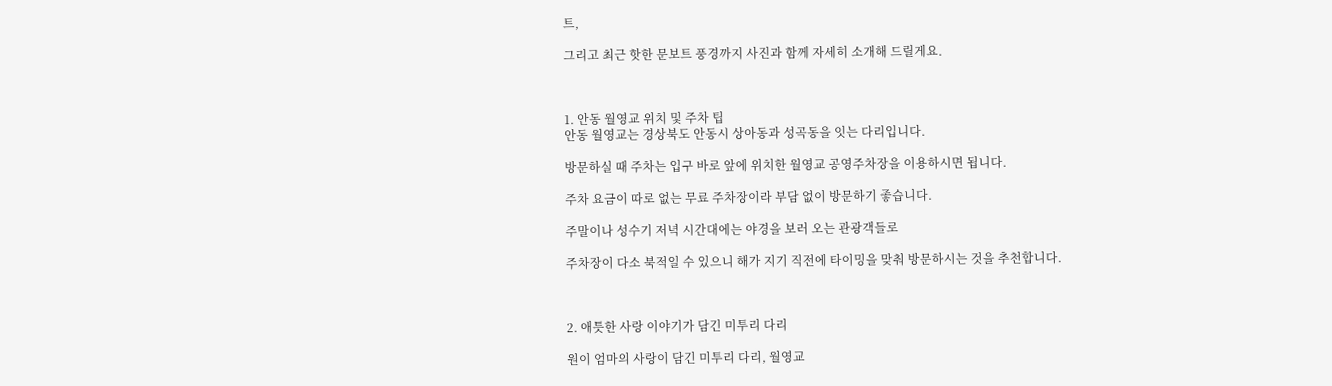트,

그리고 최근 핫한 문보트 풍경까지 사진과 함께 자세히 소개해 드릴게요.



1. 안동 월영교 위치 및 주차 팁
안동 월영교는 경상북도 안동시 상아동과 성곡동을 잇는 다리입니다.

방문하실 때 주차는 입구 바로 앞에 위치한 월영교 공영주차장을 이용하시면 됩니다.

주차 요금이 따로 없는 무료 주차장이라 부담 없이 방문하기 좋습니다.

주말이나 성수기 저녁 시간대에는 야경을 보러 오는 관광객들로

주차장이 다소 북적일 수 있으니 해가 지기 직전에 타이밍을 맞춰 방문하시는 것을 추천합니다.



2. 애틋한 사랑 이야기가 담긴 미투리 다리

원이 엄마의 사랑이 담긴 미투리 다리, 월영교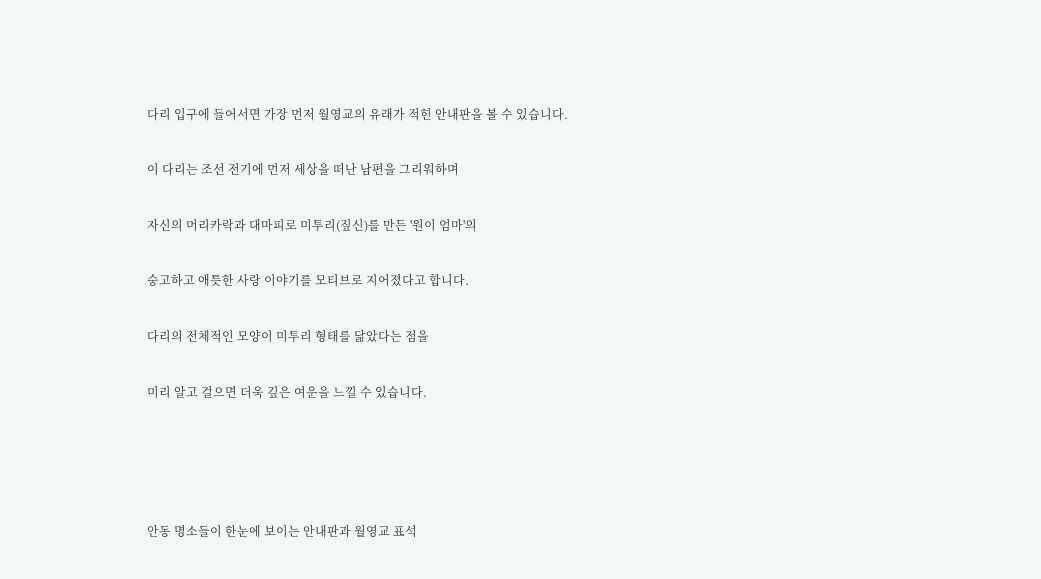다리 입구에 들어서면 가장 먼저 월영교의 유래가 적힌 안내판을 볼 수 있습니다.

이 다리는 조선 전기에 먼저 세상을 떠난 남편을 그리워하며

자신의 머리카락과 대마피로 미투리(짚신)를 만든 '원이 엄마'의

숭고하고 애틋한 사랑 이야기를 모티브로 지어졌다고 합니다.

다리의 전체적인 모양이 미투리 형태를 닮았다는 점을

미리 알고 걸으면 더욱 깊은 여운을 느낄 수 있습니다.




안동 명소들이 한눈에 보이는 안내판과 월영교 표석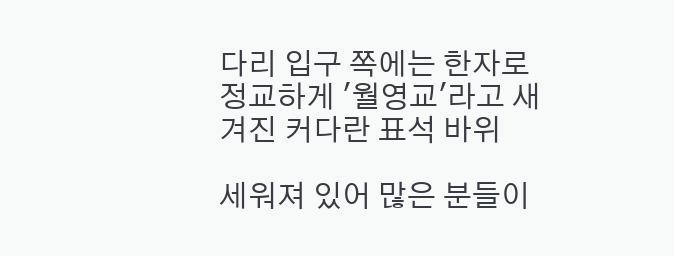다리 입구 쪽에는 한자로 정교하게 '월영교'라고 새겨진 커다란 표석 바위

세워져 있어 많은 분들이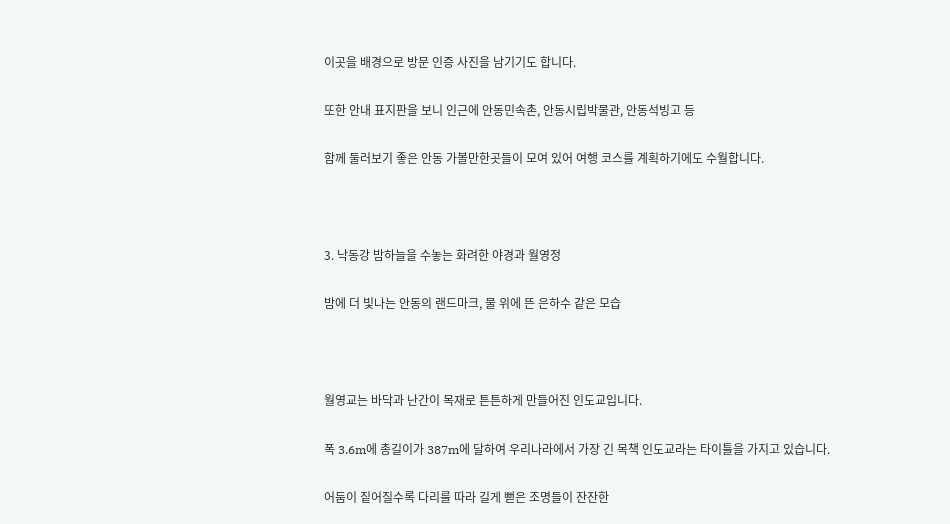이곳을 배경으로 방문 인증 사진을 남기기도 합니다.

또한 안내 표지판을 보니 인근에 안동민속촌, 안동시립박물관, 안동석빙고 등

함께 둘러보기 좋은 안동 가볼만한곳들이 모여 있어 여행 코스를 계획하기에도 수월합니다.



3. 낙동강 밤하늘을 수놓는 화려한 야경과 월영정

밤에 더 빛나는 안동의 랜드마크, 물 위에 뜬 은하수 같은 모습



월영교는 바닥과 난간이 목재로 튼튼하게 만들어진 인도교입니다.

폭 3.6m에 총길이가 387m에 달하여 우리나라에서 가장 긴 목책 인도교라는 타이틀을 가지고 있습니다.

어둠이 짙어질수록 다리를 따라 길게 뻗은 조명들이 잔잔한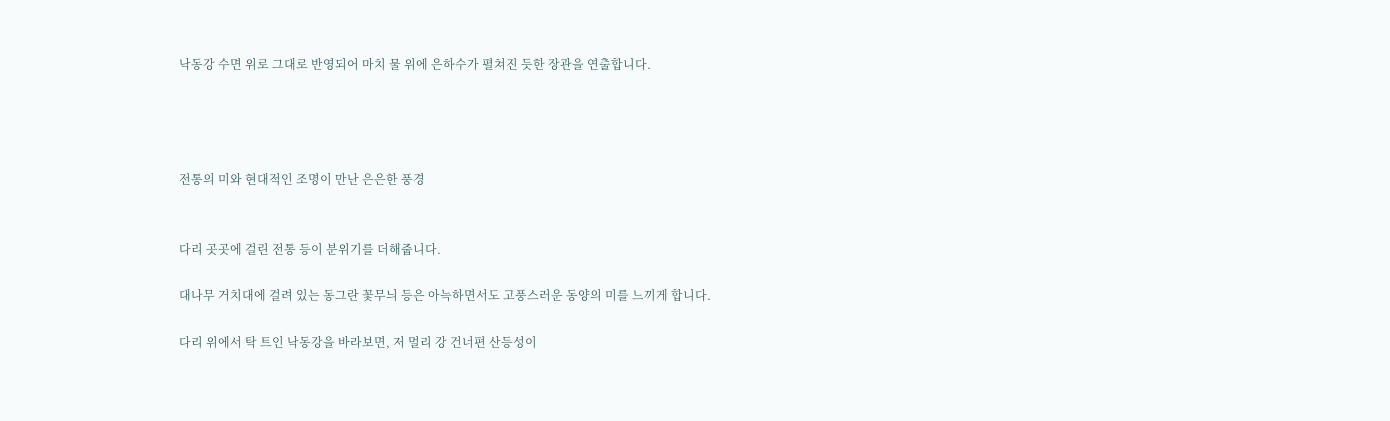낙동강 수면 위로 그대로 반영되어 마치 물 위에 은하수가 펼쳐진 듯한 장관을 연출합니다.




전통의 미와 현대적인 조명이 만난 은은한 풍경


다리 곳곳에 걸린 전통 등이 분위기를 더해줍니다.

대나무 거치대에 걸려 있는 동그란 꽃무늬 등은 아늑하면서도 고풍스러운 동양의 미를 느끼게 합니다.

다리 위에서 탁 트인 낙동강을 바라보면, 저 멀리 강 건너편 산등성이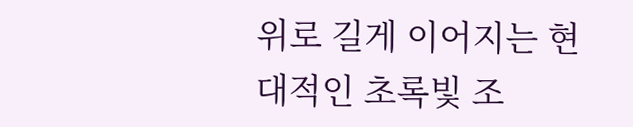위로 길게 이어지는 현대적인 초록빛 조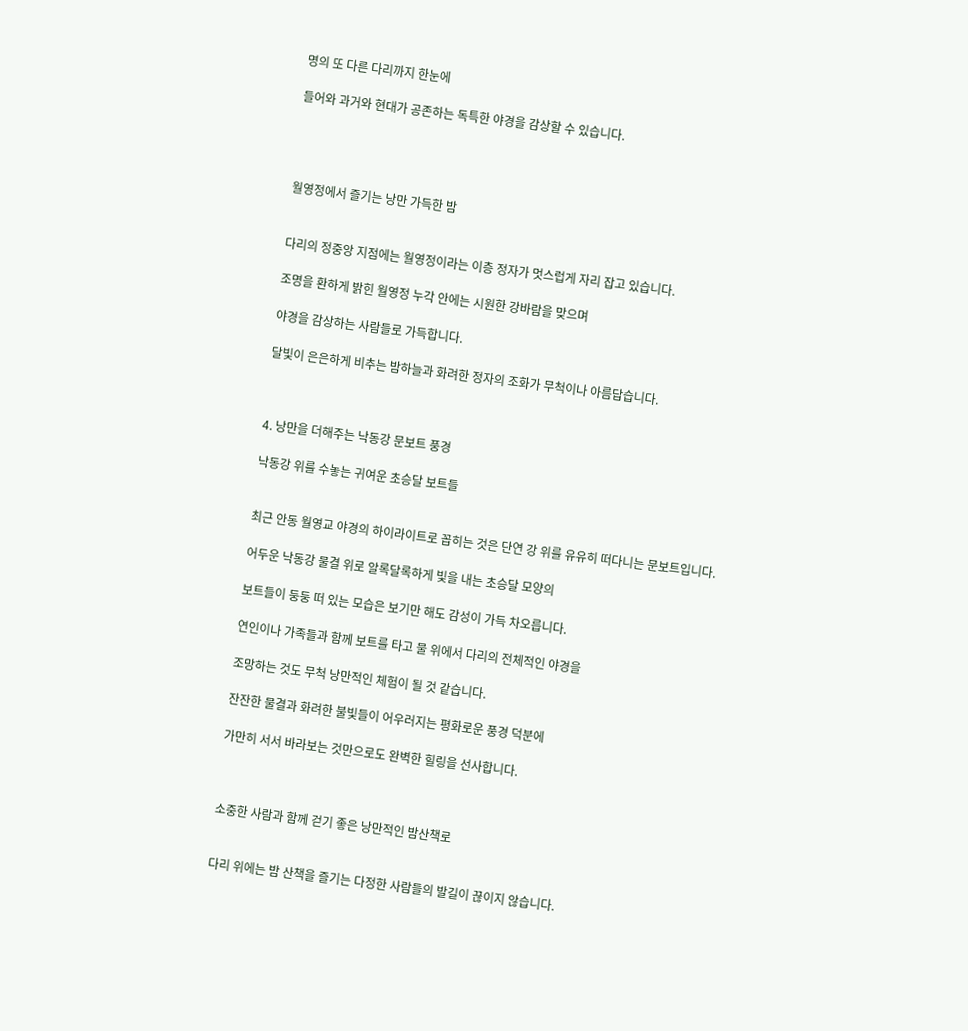명의 또 다른 다리까지 한눈에

들어와 과거와 현대가 공존하는 독특한 야경을 감상할 수 있습니다.




월영정에서 즐기는 낭만 가득한 밤


다리의 정중앙 지점에는 월영정이라는 이층 정자가 멋스럽게 자리 잡고 있습니다.

조명을 환하게 밝힌 월영정 누각 안에는 시원한 강바람을 맞으며

야경을 감상하는 사람들로 가득합니다.

달빛이 은은하게 비추는 밤하늘과 화려한 정자의 조화가 무척이나 아름답습니다.



4. 낭만을 더해주는 낙동강 문보트 풍경

낙동강 위를 수놓는 귀여운 초승달 보트들


최근 안동 월영교 야경의 하이라이트로 꼽히는 것은 단연 강 위를 유유히 떠다니는 문보트입니다.

어두운 낙동강 물결 위로 알록달록하게 빛을 내는 초승달 모양의

보트들이 둥둥 떠 있는 모습은 보기만 해도 감성이 가득 차오릅니다.

연인이나 가족들과 함께 보트를 타고 물 위에서 다리의 전체적인 야경을

조망하는 것도 무척 낭만적인 체험이 될 것 같습니다.

잔잔한 물결과 화려한 불빛들이 어우러지는 평화로운 풍경 덕분에

가만히 서서 바라보는 것만으로도 완벽한 힐링을 선사합니다.



소중한 사람과 함께 걷기 좋은 낭만적인 밤산책로


다리 위에는 밤 산책을 즐기는 다정한 사람들의 발길이 끊이지 않습니다.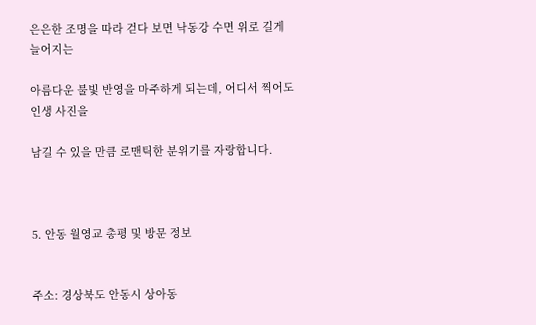은은한 조명을 따라 걷다 보면 낙동강 수면 위로 길게 늘어지는

아름다운 불빛 반영을 마주하게 되는데, 어디서 찍어도 인생 사진을

남길 수 있을 만큼 로맨틱한 분위기를 자랑합니다.



5. 안동 월영교 총평 및 방문 정보


주소: 경상북도 안동시 상아동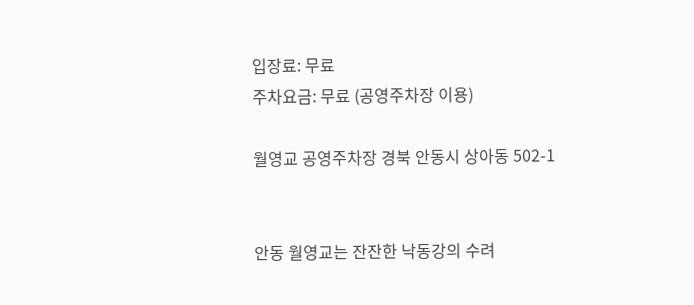입장료: 무료
주차요금: 무료 (공영주차장 이용)

월영교 공영주차장 경북 안동시 상아동 502-1


안동 월영교는 잔잔한 낙동강의 수려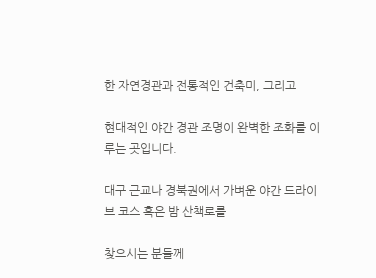한 자연경관과 전통적인 건축미, 그리고

현대적인 야간 경관 조명이 완벽한 조화를 이루는 곳입니다.

대구 근교나 경북권에서 가벼운 야간 드라이브 코스 혹은 밤 산책로를

찾으시는 분들께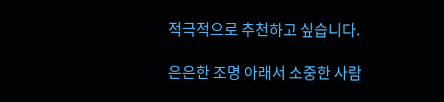적극적으로 추천하고 싶습니다.

은은한 조명 아래서 소중한 사람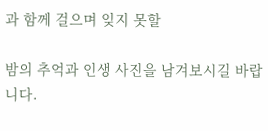과 함께 걸으며 잊지 못할

밤의 추억과 인생 사진을 남겨보시길 바랍니다.